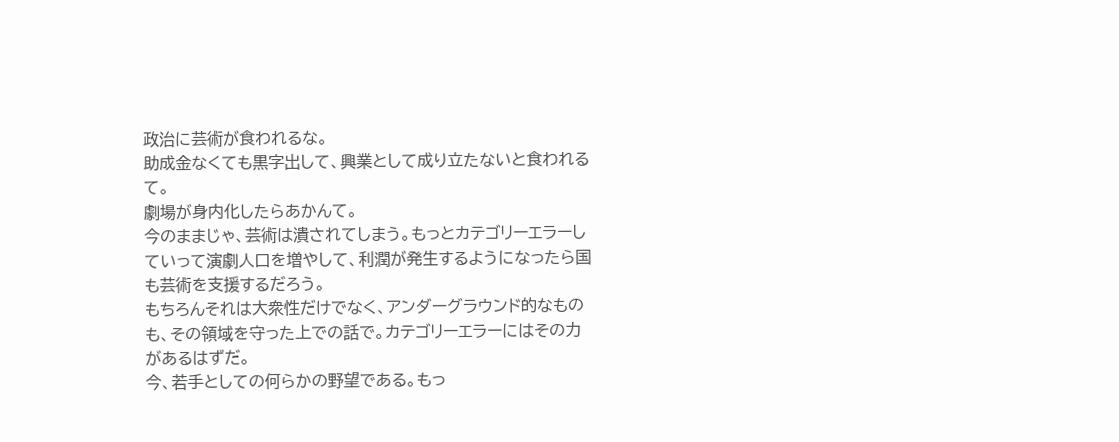政治に芸術が食われるな。
助成金なくても黒字出して、興業として成り立たないと食われるて。
劇場が身内化したらあかんて。
今のままじゃ、芸術は潰されてしまう。もっとカテゴリーエラーしていって演劇人口を増やして、利潤が発生するようになったら国も芸術を支援するだろう。
もちろんそれは大衆性だけでなく、アンダーグラウンド的なものも、その領域を守った上での話で。カテゴリーエラーにはその力があるはずだ。
今、若手としての何らかの野望である。もっ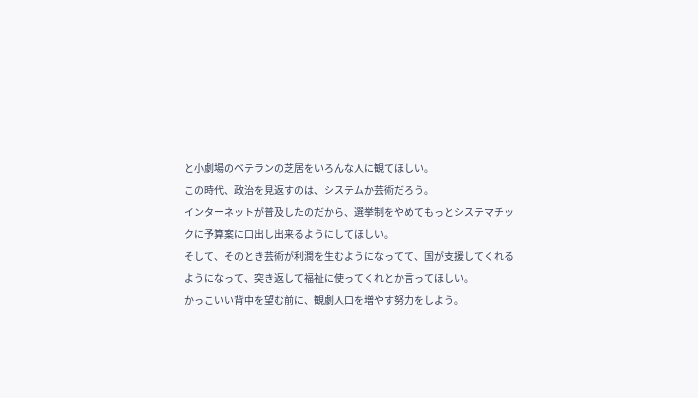と小劇場のベテランの芝居をいろんな人に観てほしい。
この時代、政治を見返すのは、システムか芸術だろう。
インターネットが普及したのだから、選挙制をやめてもっとシステマチックに予算案に口出し出来るようにしてほしい。
そして、そのとき芸術が利潤を生むようになってて、国が支援してくれるようになって、突き返して福祉に使ってくれとか言ってほしい。
かっこいい背中を望む前に、観劇人口を増やす努力をしよう。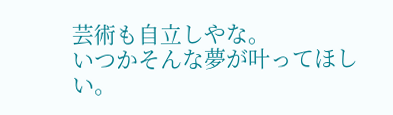芸術も自立しやな。
いつかそんな夢が叶ってほしい。